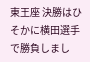東王座 決勝はひそかに横田選手で勝負しまし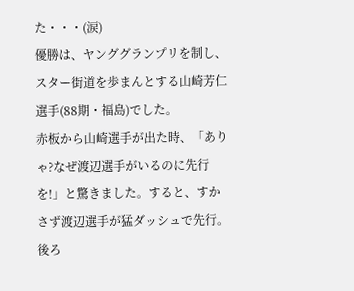た・・・(涙)
優勝は、ヤンググランプリを制し、スター街道を歩まんとする山崎芳仁選手(88期・福島)でした。
赤板から山崎選手が出た時、「ありゃ?なぜ渡辺選手がいるのに先行を!」と驚きました。すると、すかさず渡辺選手が猛ダッシュで先行。後ろ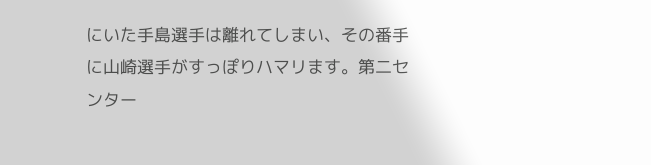にいた手島選手は離れてしまい、その番手に山崎選手がすっぽりハマリます。第二センター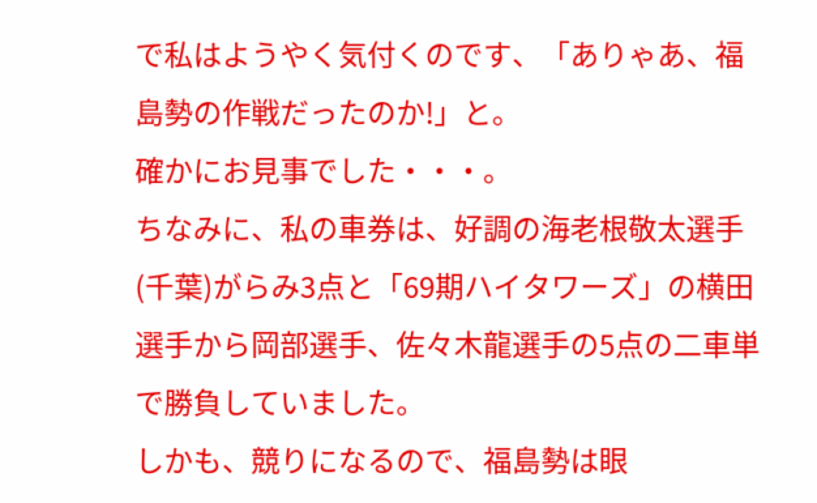で私はようやく気付くのです、「ありゃあ、福島勢の作戦だったのか!」と。
確かにお見事でした・・・。
ちなみに、私の車券は、好調の海老根敬太選手(千葉)がらみ3点と「69期ハイタワーズ」の横田選手から岡部選手、佐々木龍選手の5点の二車単で勝負していました。
しかも、競りになるので、福島勢は眼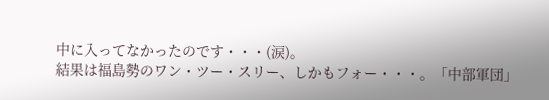中に入ってなかったのです・・・(涙)。
結果は福島勢のワン・ツー・スリー、しかもフォー・・・。「中部軍団」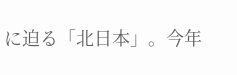に迫る「北日本」。今年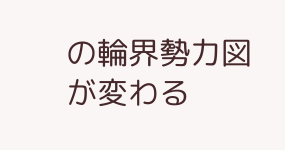の輪界勢力図が変わる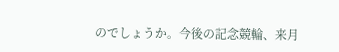のでしょうか。今後の記念競輪、来月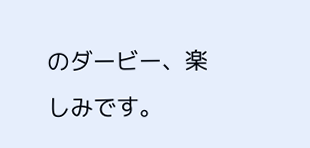のダービー、楽しみです。